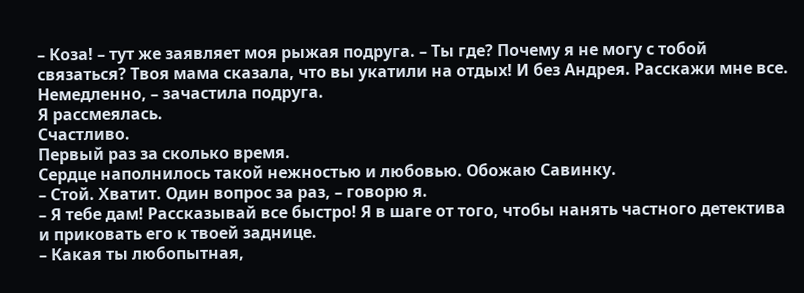– Коза! – тут же заявляет моя рыжая подруга. – Ты где? Почему я не могу с тобой связаться? Твоя мама сказала, что вы укатили на отдых! И без Андрея. Расскажи мне все. Немедленно, – зачастила подруга.
Я рассмеялась.
Счастливо.
Первый раз за сколько время.
Сердце наполнилось такой нежностью и любовью. Обожаю Савинку.
– Стой. Хватит. Один вопрос за раз, – говорю я.
– Я тебе дам! Рассказывай все быстро! Я в шаге от того, чтобы нанять частного детектива и приковать его к твоей заднице.
– Какая ты любопытная,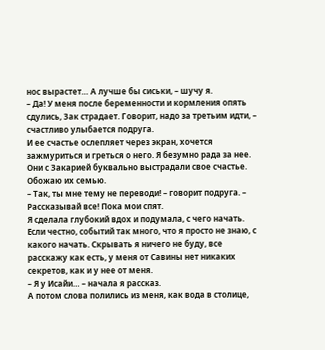нос вырастет… А лучше бы сиськи, – шучу я.
– Да! У меня после беременности и кормления опять сдулись, Зак страдает. Говорит, надо за третьим идти, – счастливо улыбается подруга.
И ее счастье ослепляет через экран, хочется зажмуриться и греться о него. Я безумно рада за нее. Они с Закарией буквально выстрадали свое счастье. Обожаю их семью.
– Так, ты мне тему не переводи! – говорит подруга. – Рассказывай все! Пока мои спят.
Я сделала глубокий вдох и подумала, с чего начать. Если честно, событий так много, что я просто не знаю, с какого начать. Скрывать я ничего не буду, все расскажу как есть, у меня от Савины нет никаких секретов, как и у нее от меня.
– Я у Исайи… – начала я рассказ.
А потом слова полились из меня, как вода в столице,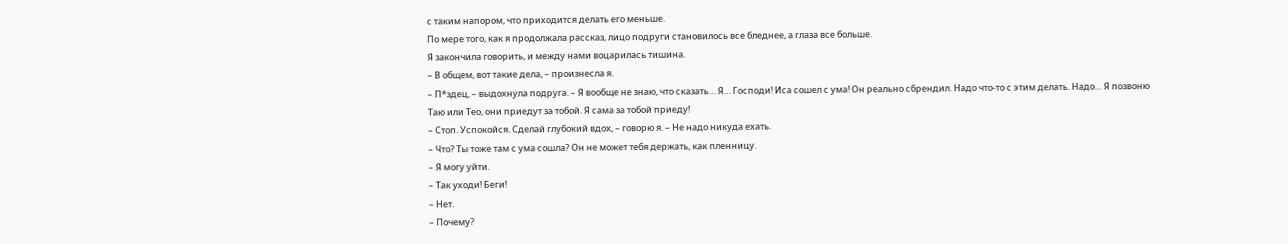с таким напором, что приходится делать его меньше.
По мере того, как я продолжала рассказ, лицо подруги становилось все бледнее, а глаза все больше.
Я закончила говорить, и между нами воцарилась тишина.
– В общем, вот такие дела, – произнесла я.
– П*здец, – выдохнула подруга. – Я вообще не знаю, что сказать… Я… Господи! Иса сошел с ума! Он реально сбрендил. Надо что-то с этим делать. Надо… Я позвоню Таю или Тео, они приедут за тобой. Я сама за тобой приеду!
– Стоп. Успокойся. Сделай глубокий вдох, – говорю я. – Не надо никуда ехать.
– Что? Ты тоже там с ума сошла? Он не может тебя держать, как пленницу.
– Я могу уйти.
– Так уходи! Беги!
– Нет.
– Почему?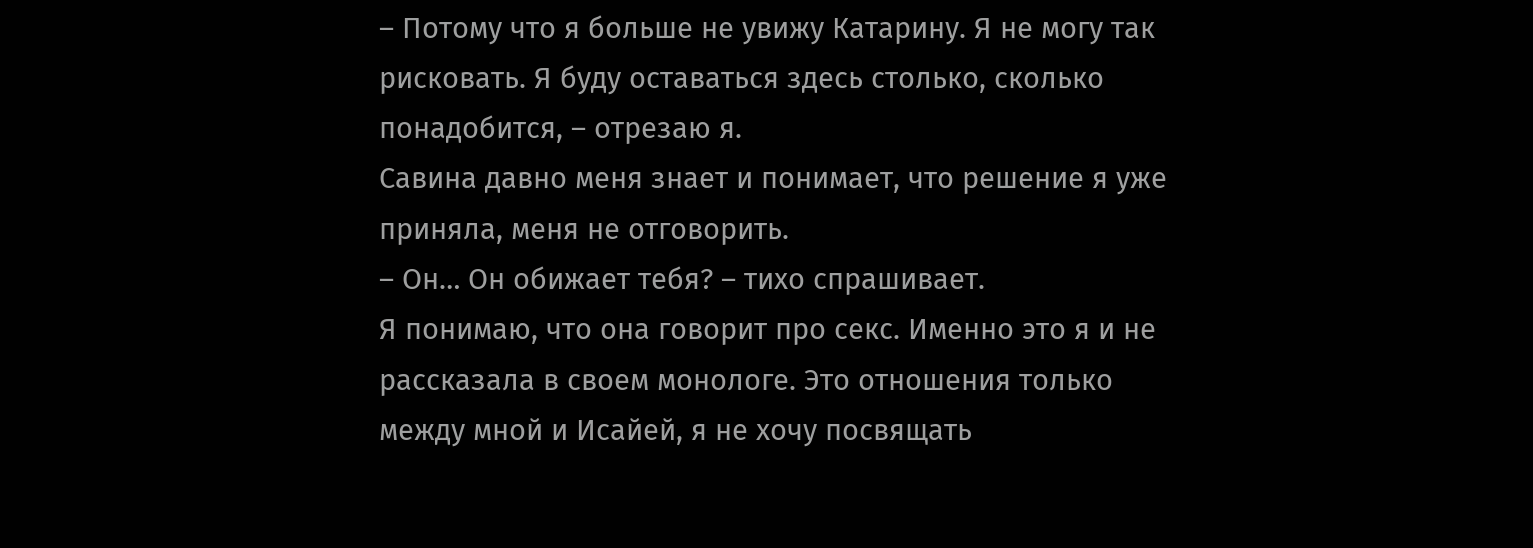– Потому что я больше не увижу Катарину. Я не могу так рисковать. Я буду оставаться здесь столько, сколько понадобится, – отрезаю я.
Савина давно меня знает и понимает, что решение я уже приняла, меня не отговорить.
– Он… Он обижает тебя? – тихо спрашивает.
Я понимаю, что она говорит про секс. Именно это я и не рассказала в своем монологе. Это отношения только между мной и Исайей, я не хочу посвящать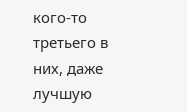кого-то третьего в них, даже лучшую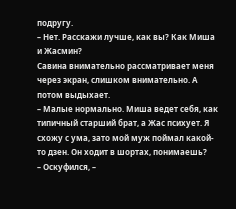подругу.
– Нет. Расскажи лучше, как вы? Как Миша и Жасмин?
Савина внимательно рассматривает меня через экран, слишком внимательно. А потом выдыхает.
– Малые нормально. Миша ведет себя, как типичный старший брат, а Жас психует. Я схожу с ума, зато мой муж поймал какой-то дзен. Он ходит в шортах, понимаешь?
– Оскуфился, –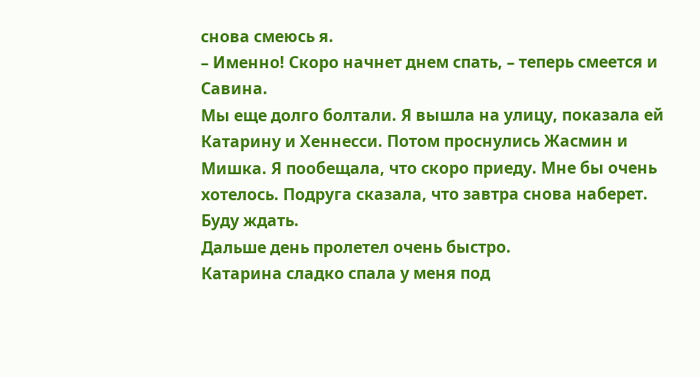снова смеюсь я.
– Именно! Скоро начнет днем спать, – теперь смеется и Савина.
Мы еще долго болтали. Я вышла на улицу, показала ей Катарину и Хеннесси. Потом проснулись Жасмин и Мишка. Я пообещала, что скоро приеду. Мне бы очень хотелось. Подруга сказала, что завтра снова наберет. Буду ждать.
Дальше день пролетел очень быстро.
Катарина сладко спала у меня под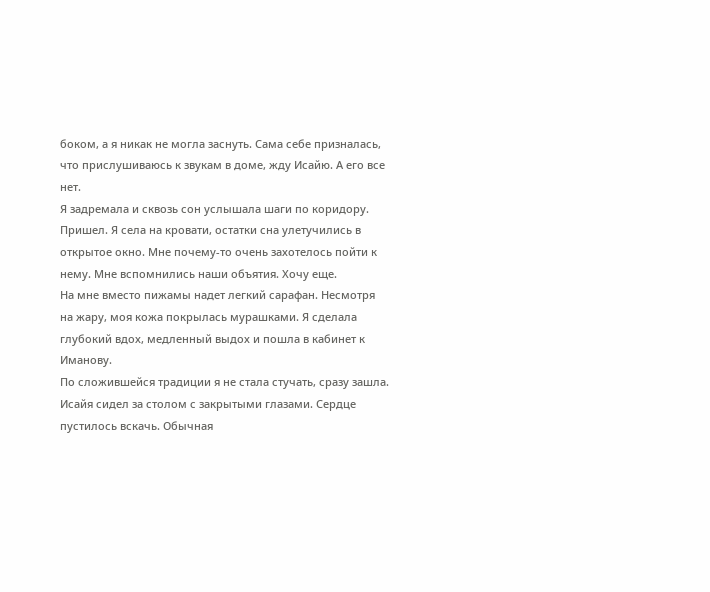боком, а я никак не могла заснуть. Сама себе призналась, что прислушиваюсь к звукам в доме, жду Исайю. А его все нет.
Я задремала и сквозь сон услышала шаги по коридору. Пришел. Я села на кровати, остатки сна улетучились в открытое окно. Мне почему-то очень захотелось пойти к нему. Мне вспомнились наши объятия. Хочу еще.
На мне вместо пижамы надет легкий сарафан. Несмотря на жару, моя кожа покрылась мурашками. Я сделала глубокий вдох, медленный выдох и пошла в кабинет к Иманову.
По сложившейся традиции я не стала стучать, сразу зашла. Исайя сидел за столом с закрытыми глазами. Сердце пустилось вскачь. Обычная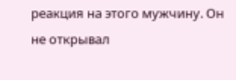реакция на этого мужчину. Он не открывал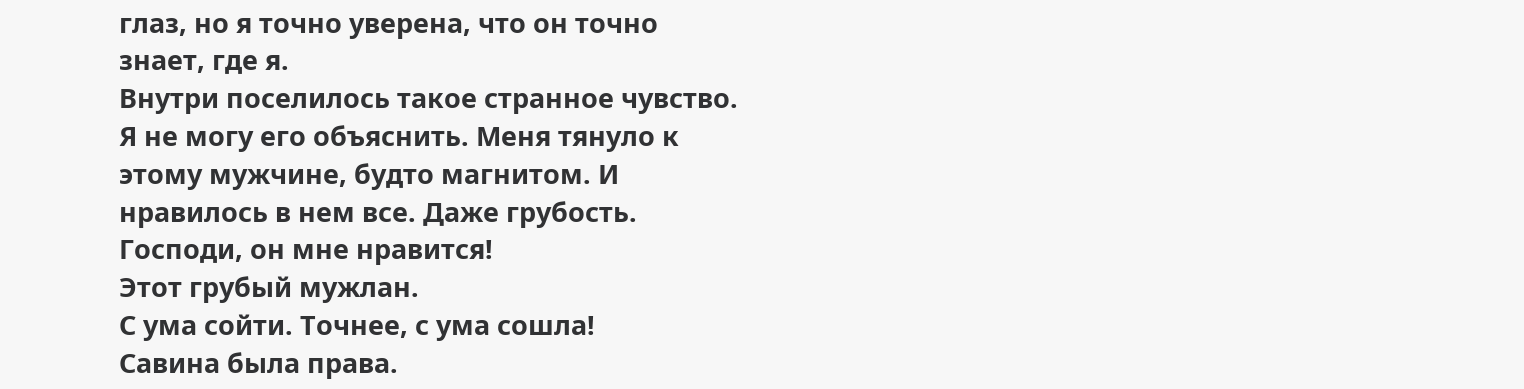глаз, но я точно уверена, что он точно знает, где я.
Внутри поселилось такое странное чувство. Я не могу его объяснить. Меня тянуло к этому мужчине, будто магнитом. И нравилось в нем все. Даже грубость.
Господи, он мне нравится!
Этот грубый мужлан.
С ума сойти. Точнее, с ума сошла!
Савина была права.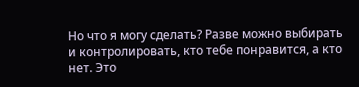Но что я могу сделать? Разве можно выбирать и контролировать, кто тебе понравится, а кто нет. Это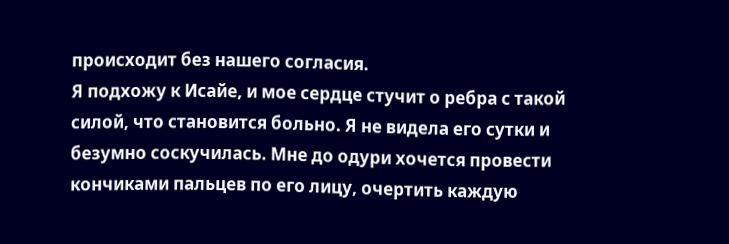происходит без нашего согласия.
Я подхожу к Исайе, и мое сердце стучит о ребра с такой силой, что становится больно. Я не видела его сутки и безумно соскучилась. Мне до одури хочется провести кончиками пальцев по его лицу, очертить каждую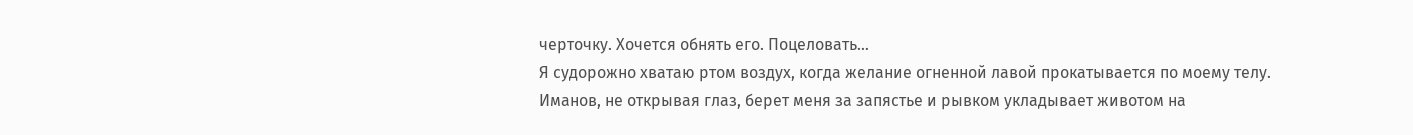черточку. Хочется обнять его. Поцеловать…
Я судорожно хватаю ртом воздух, когда желание огненной лавой прокатывается по моему телу.
Иманов, не открывая глаз, берет меня за запястье и рывком укладывает животом на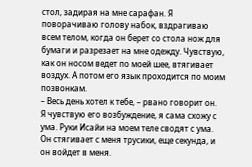стол, задирая на мне сарафан. Я поворачиваю голову набок, вздрагиваю всем телом, когда он берет со стола нож для бумаги и разрезает на мне одежду. Чувствую, как он носом ведет по моей шее, втягивает воздух. А потом его язык проходится по моим позвонкам.
– Весь день хотел к тебе, – рвано говорит он.
Я чувствую его возбуждение, я сама схожу с ума. Руки Исайи на моем теле сводят с ума. Он стягивает с меня трусики, еще секунда, и он войдет в меня.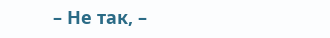– Не так, –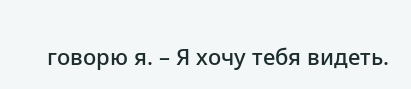говорю я. – Я хочу тебя видеть.